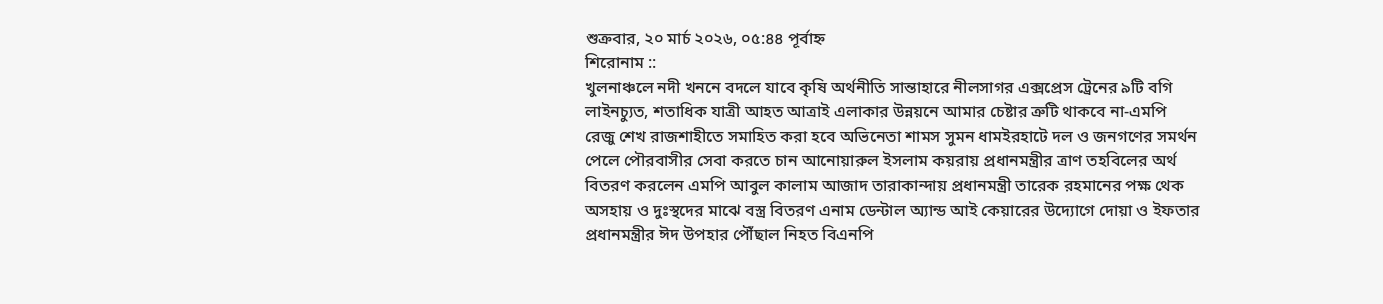শুক্রবার, ২০ মার্চ ২০২৬, ০৫:৪৪ পূর্বাহ্ন
শিরোনাম ::
খুলনাঞ্চলে নদী খননে বদলে যাবে কৃষি অর্থনীতি সান্তাহারে নীলসাগর এক্সপ্রেস ট্রেনের ৯টি বগি লাইনচ্যুত, শতাধিক যাত্রী আহত আত্রাই এলাকার উন্নয়নে আমার চেষ্টার ত্রুটি থাকবে না-এমপি রেজু শেখ রাজশাহীতে সমাহিত করা হবে অভিনেতা শামস সুমন ধামইরহাটে দল ও জনগণের সমর্থন পেলে পৌরবাসীর সেবা করতে চান আনোয়ারুল ইসলাম কয়রায় প্রধানমন্ত্রীর ত্রাণ তহবিলের অর্থ বিতরণ করলেন এমপি আবুল কালাম আজাদ তারাকান্দায় প্রধানমন্ত্রী তারেক রহমানের পক্ষ থেক অসহায় ও দুঃস্থদের মাঝে বস্ত্র বিতরণ এনাম ডেন্টাল অ্যান্ড আই কেয়ারের উদ্যোগে দোয়া ও ইফতার প্রধানমন্ত্রীর ঈদ উপহার পৌঁছাল নিহত বিএনপি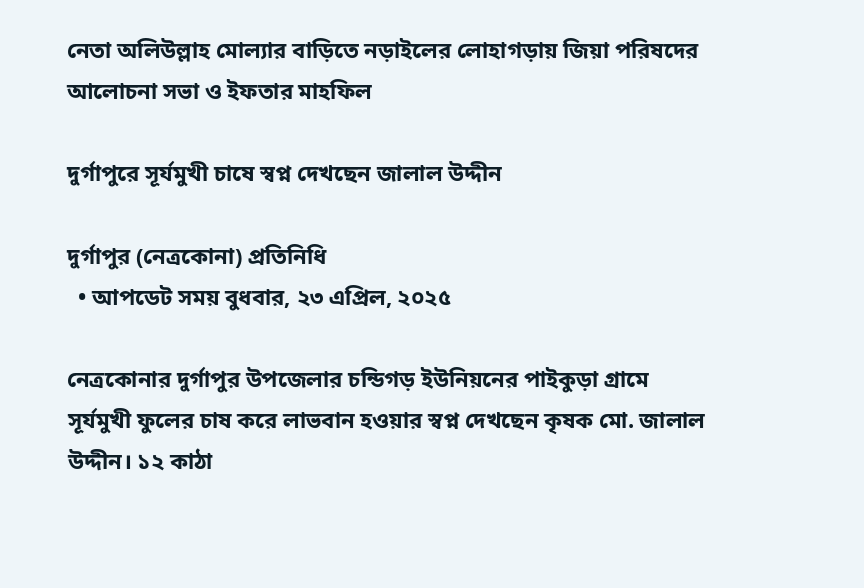নেতা অলিউল্লাহ মোল্যার বাড়িতে নড়াইলের লোহাগড়ায় জিয়া পরিষদের আলোচনা সভা ও ইফতার মাহফিল

দুর্গাপুরে সূর্যমুখী চাষে স্বপ্ন দেখছেন জালাল উদ্দীন

দুর্গাপুর (নেত্রকোনা) প্রতিনিধি
  • আপডেট সময় বুধবার, ২৩ এপ্রিল, ২০২৫

নেত্রকোনার দুর্গাপুর উপজেলার চন্ডিগড় ইউনিয়নের পাইকুড়া গ্রামে সূর্যমুখী ফুলের চাষ করে লাভবান হওয়ার স্বপ্ন দেখছেন কৃষক মো. জালাল উদ্দীন। ১২ কাঠা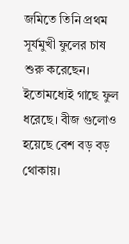জমিতে তিনি প্রথম সূর্যমুখী ফুলের চাষ শুরু করেছেন। ইতোমধ্যেই গাছে ফুল ধরেছে। বীজ গুলোও হয়েছে বেশ বড় বড় থোকায়।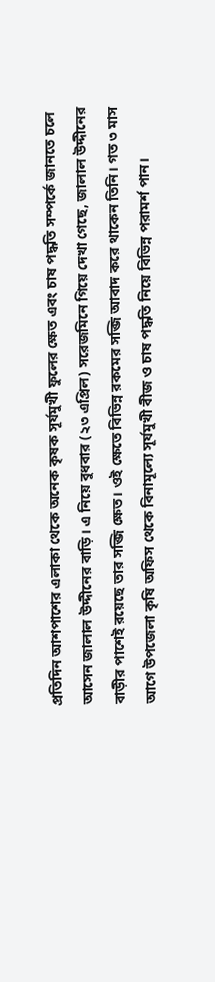প্রতিদিন আশপাশের এলাকা থেকে অনেক কৃষক সূর্যমুখী ফুলের ক্ষেত এবং চাষ পদ্ধতি সম্পর্কে জানতে চলে আসেন জালাল উদ্দীনের বাড়ি। এ নিয়ে বুধবার (২৩ এপ্রিল) সরেজমিনে গিয়ে দেখা গেছে, জালাল উদ্দীনের বাড়ীর পাশেই রয়েছে তার সব্জি ক্ষেত। ওই ক্ষেতে বিভিন্ন রকমের সব্জি আবাদ করে থাকেন তিনি। গত ৩ মাস আগে উপজেলা কৃষি অফিস থেকে বিনামূল্যে সূর্যমুখী বীজ ও চাষ পদ্ধতি নিয়ে বিভিন্ন পরামর্শ পান।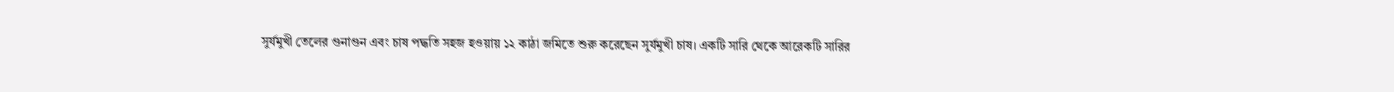সুর্যমুখী তেলের গুনাগুন এবং চাষ পদ্ধতি সহজ হওয়ায় ১২ কাঠা জমিতে শুরু করেছেন সুর্যমুখী চাষ। একটি সারি থেকে আরেকটি সারির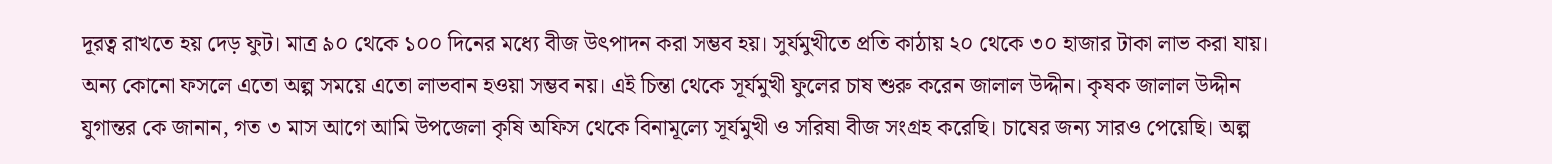দূরত্ব রাখতে হয় দেড় ফুট। মাত্র ৯০ থেকে ১০০ দিনের মধ্যে বীজ উৎপাদন করা সম্ভব হয়। সুর্যমুখীতে প্রতি কাঠায় ২০ থেকে ৩০ হাজার টাকা লাভ করা যায়। অন্য কোনো ফসলে এতো অল্প সময়ে এতো লাভবান হওয়া সম্ভব নয়। এই চিন্তা থেকে সূর্যমুখী ফুলের চাষ শুরু করেন জালাল উদ্দীন। কৃষক জালাল উদ্দীন যুগান্তর কে জানান, গত ৩ মাস আগে আমি উপজেলা কৃষি অফিস থেকে বিনামূল্যে সূর্যমুখী ও সরিষা বীজ সংগ্রহ করেছি। চাষের জন্য সারও পেয়েছি। অল্প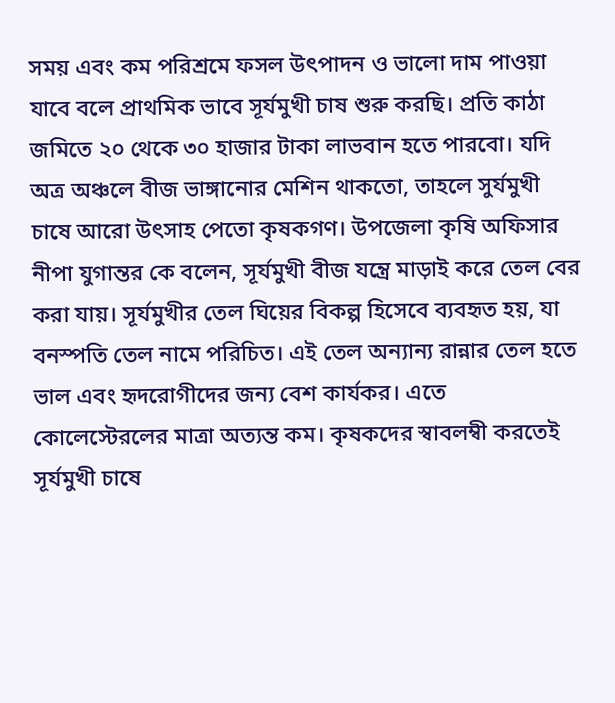সময় এবং কম পরিশ্রমে ফসল উৎপাদন ও ভালো দাম পাওয়া যাবে বলে প্রাথমিক ভাবে সূর্যমুখী চাষ শুরু করছি। প্রতি কাঠা জমিতে ২০ থেকে ৩০ হাজার টাকা লাভবান হতে পারবো। যদি অত্র অঞ্চলে বীজ ভাঙ্গানোর মেশিন থাকতো, তাহলে সুর্যমুখী চাষে আরো উৎসাহ পেতো কৃষকগণ। উপজেলা কৃষি অফিসার নীপা যুগান্তর কে বলেন, সূর্যমুখী বীজ যন্ত্রে মাড়াই করে তেল বের করা যায়। সূর্যমুখীর তেল ঘিয়ের বিকল্প হিসেবে ব্যবহৃত হয়, যা বনস্পতি তেল নামে পরিচিত। এই তেল অন্যান্য রান্নার তেল হতে ভাল এবং হৃদরোগীদের জন্য বেশ কার্যকর। এতে কোলেস্টেরলের মাত্রা অত্যন্ত কম। কৃষকদের স্বাবলম্বী করতেই সূর্যমুখী চাষে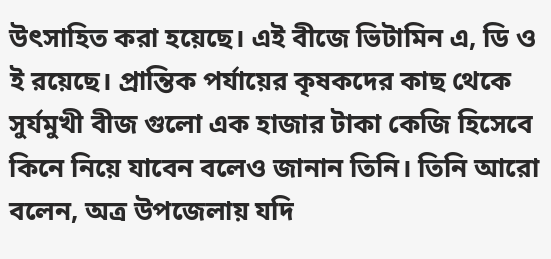উৎসাহিত করা হয়েছে। এই বীজে ভিটামিন এ, ডি ও ই রয়েছে। প্রান্তিক পর্যায়ের কৃষকদের কাছ থেকে সুর্যমুখী বীজ গুলো এক হাজার টাকা কেজি হিসেবে কিনে নিয়ে যাবেন বলেও জানান তিনি। তিনি আরো বলেন, অত্র উপজেলায় যদি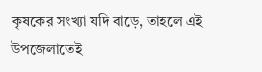কৃষকের সংখ্যা যদি বাড়ে, তাহলে এই উপজেলাতেই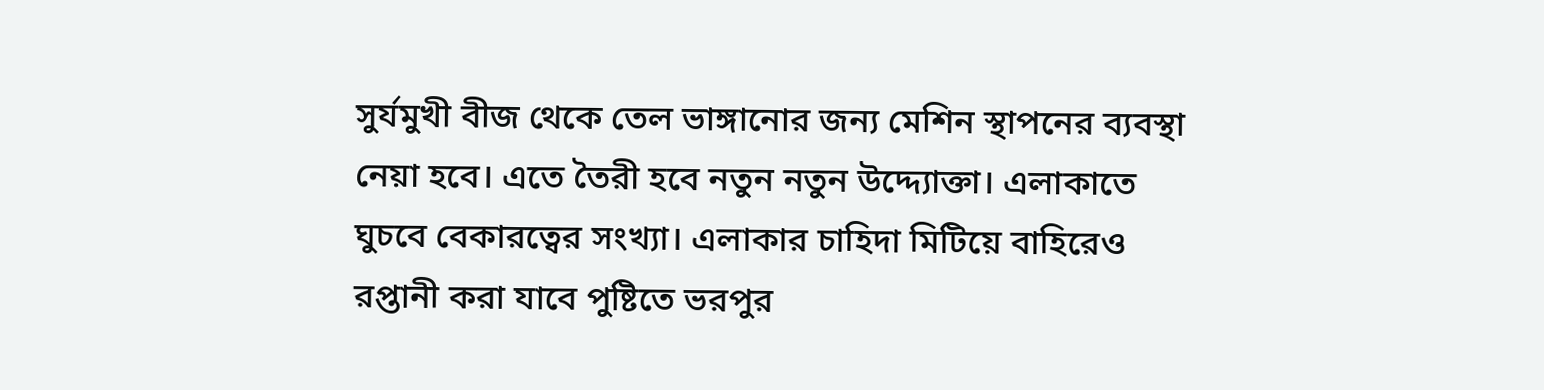সুর্যমুখী বীজ থেকে তেল ভাঙ্গানোর জন্য মেশিন স্থাপনের ব্যবস্থা নেয়া হবে। এতে তৈরী হবে নতুন নতুন উদ্দ্যোক্তা। এলাকাতে ঘুচবে বেকারত্বের সংখ্যা। এলাকার চাহিদা মিটিয়ে বাহিরেও রপ্তানী করা যাবে পুষ্টিতে ভরপুর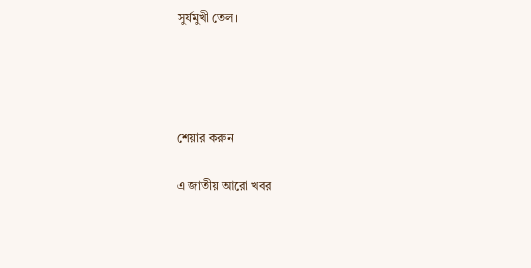সুর্যমুখী তেল।




শেয়ার করুন

এ জাতীয় আরো খবর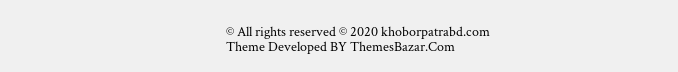© All rights reserved © 2020 khoborpatrabd.com
Theme Developed BY ThemesBazar.Com